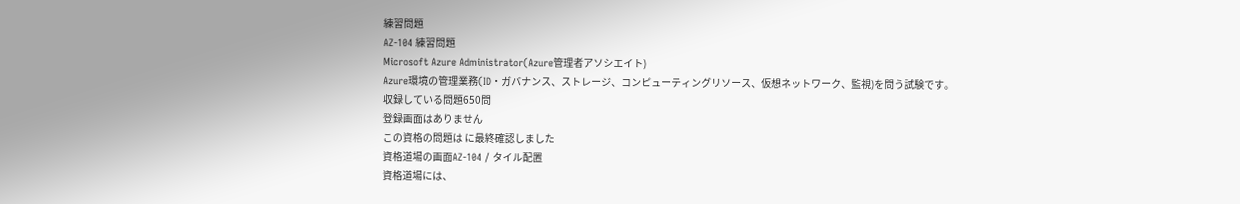練習問題
AZ-104 練習問題
Microsoft Azure Administrator(Azure管理者アソシエイト)
Azure環境の管理業務(ID・ガバナンス、ストレージ、コンピューティングリソース、仮想ネットワーク、監視)を問う試験です。
収録している問題650問
登録画面はありません
この資格の問題は に最終確認しました
資格道場の画面AZ-104 / タイル配置
資格道場には、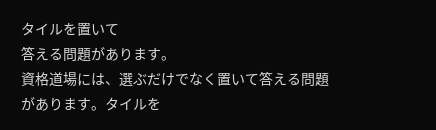タイルを置いて
答える問題があります。
資格道場には、選ぶだけでなく置いて答える問題があります。タイルを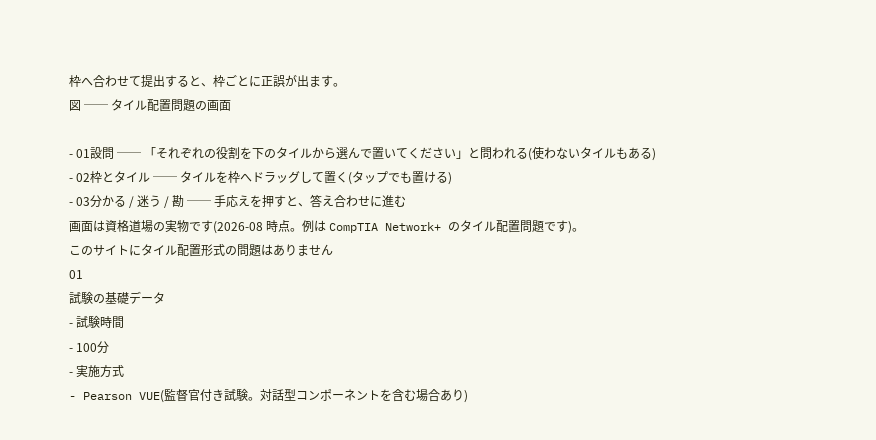枠へ合わせて提出すると、枠ごとに正誤が出ます。
図 ── タイル配置問題の画面

- 01設問 ── 「それぞれの役割を下のタイルから選んで置いてください」と問われる(使わないタイルもある)
- 02枠とタイル ── タイルを枠へドラッグして置く(タップでも置ける)
- 03分かる / 迷う / 勘 ── 手応えを押すと、答え合わせに進む
画面は資格道場の実物です(2026-08 時点。例は CompTIA Network+ のタイル配置問題です)。
このサイトにタイル配置形式の問題はありません
01
試験の基礎データ
- 試験時間
- 100分
- 実施方式
- Pearson VUE(監督官付き試験。対話型コンポーネントを含む場合あり)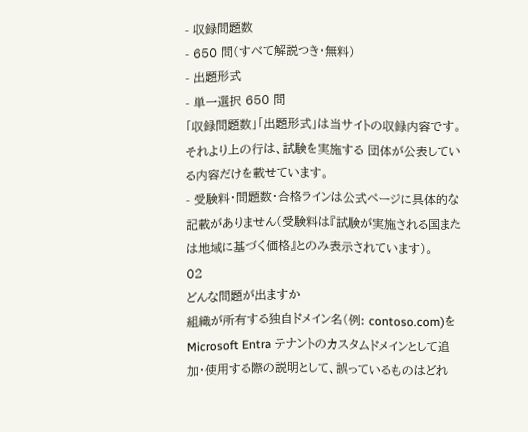- 収録問題数
- 650 問(すべて解説つき・無料)
- 出題形式
- 単一選択 650 問
「収録問題数」「出題形式」は当サイトの収録内容です。それより上の行は、試験を実施する 団体が公表している内容だけを載せています。
- 受験料・問題数・合格ラインは公式ページに具体的な記載がありません(受験料は『試験が実施される国または地域に基づく価格』とのみ表示されています)。
02
どんな問題が出ますか
組織が所有する独自ドメイン名(例: contoso.com)を Microsoft Entra テナントのカスタムドメインとして追加・使用する際の説明として、誤っているものはどれ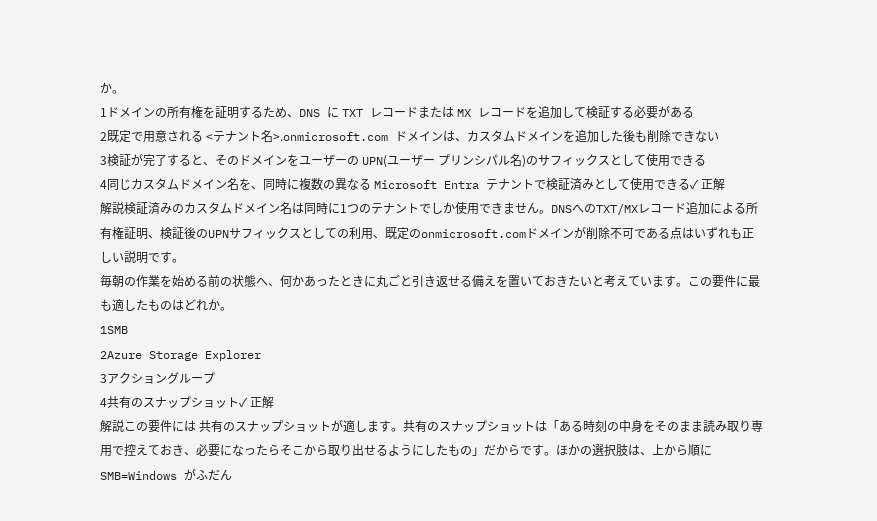か。
1ドメインの所有権を証明するため、DNS に TXT レコードまたは MX レコードを追加して検証する必要がある
2既定で用意される <テナント名>.onmicrosoft.com ドメインは、カスタムドメインを追加した後も削除できない
3検証が完了すると、そのドメインをユーザーの UPN(ユーザー プリンシパル名)のサフィックスとして使用できる
4同じカスタムドメイン名を、同時に複数の異なる Microsoft Entra テナントで検証済みとして使用できる✓ 正解
解説検証済みのカスタムドメイン名は同時に1つのテナントでしか使用できません。DNSへのTXT/MXレコード追加による所有権証明、検証後のUPNサフィックスとしての利用、既定のonmicrosoft.comドメインが削除不可である点はいずれも正しい説明です。
毎朝の作業を始める前の状態へ、何かあったときに丸ごと引き返せる備えを置いておきたいと考えています。この要件に最も適したものはどれか。
1SMB
2Azure Storage Explorer
3アクショングループ
4共有のスナップショット✓ 正解
解説この要件には 共有のスナップショットが適します。共有のスナップショットは「ある時刻の中身をそのまま読み取り専用で控えておき、必要になったらそこから取り出せるようにしたもの」だからです。ほかの選択肢は、上から順に SMB=Windows がふだん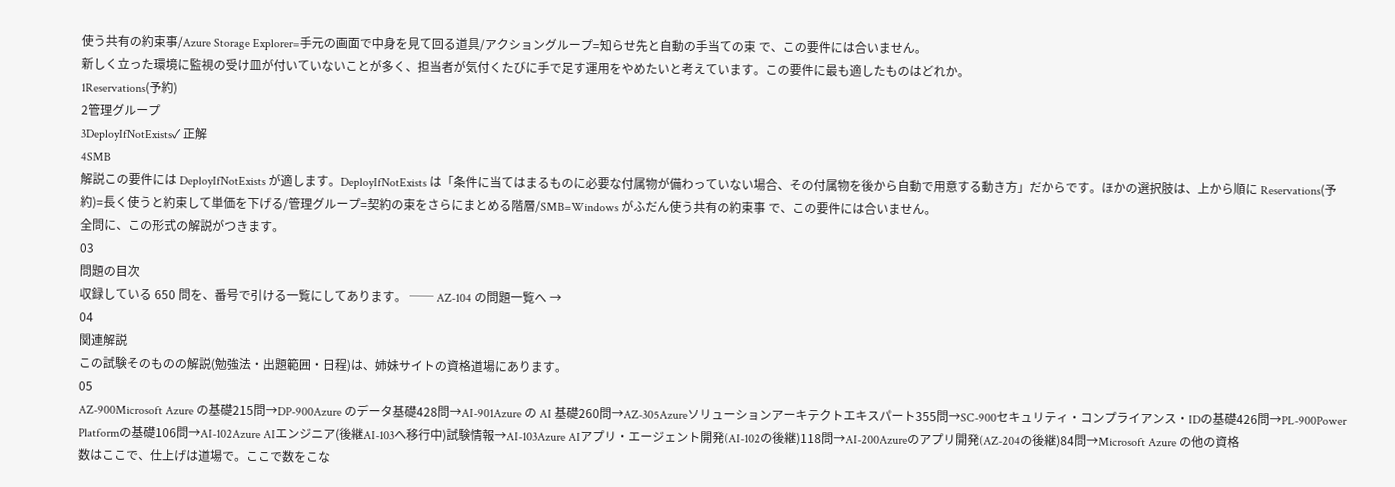使う共有の約束事/Azure Storage Explorer=手元の画面で中身を見て回る道具/アクショングループ=知らせ先と自動の手当ての束 で、この要件には合いません。
新しく立った環境に監視の受け皿が付いていないことが多く、担当者が気付くたびに手で足す運用をやめたいと考えています。この要件に最も適したものはどれか。
1Reservations(予約)
2管理グループ
3DeployIfNotExists✓ 正解
4SMB
解説この要件には DeployIfNotExists が適します。DeployIfNotExists は「条件に当てはまるものに必要な付属物が備わっていない場合、その付属物を後から自動で用意する動き方」だからです。ほかの選択肢は、上から順に Reservations(予約)=長く使うと約束して単価を下げる/管理グループ=契約の束をさらにまとめる階層/SMB=Windows がふだん使う共有の約束事 で、この要件には合いません。
全問に、この形式の解説がつきます。
03
問題の目次
収録している 650 問を、番号で引ける一覧にしてあります。 ── AZ-104 の問題一覧へ →
04
関連解説
この試験そのものの解説(勉強法・出題範囲・日程)は、姉妹サイトの資格道場にあります。
05
AZ-900Microsoft Azure の基礎215問→DP-900Azure のデータ基礎428問→AI-901Azure の AI 基礎260問→AZ-305Azureソリューションアーキテクトエキスパート355問→SC-900セキュリティ・コンプライアンス・IDの基礎426問→PL-900Power Platformの基礎106問→AI-102Azure AIエンジニア(後継AI-103へ移行中)試験情報→AI-103Azure AIアプリ・エージェント開発(AI-102の後継)118問→AI-200Azureのアプリ開発(AZ-204の後継)84問→Microsoft Azure の他の資格
数はここで、仕上げは道場で。ここで数をこな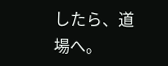したら、道場へ。